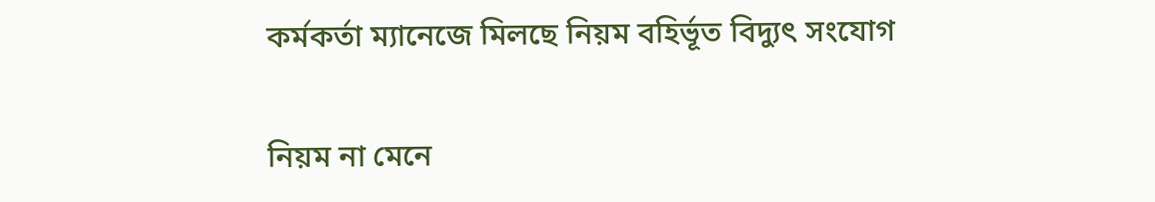কর্মকর্তা ম্যানেজে মিলছে নিয়ম বহির্ভূত বিদ্যুৎ সংযোগ

নিয়ম না মেনে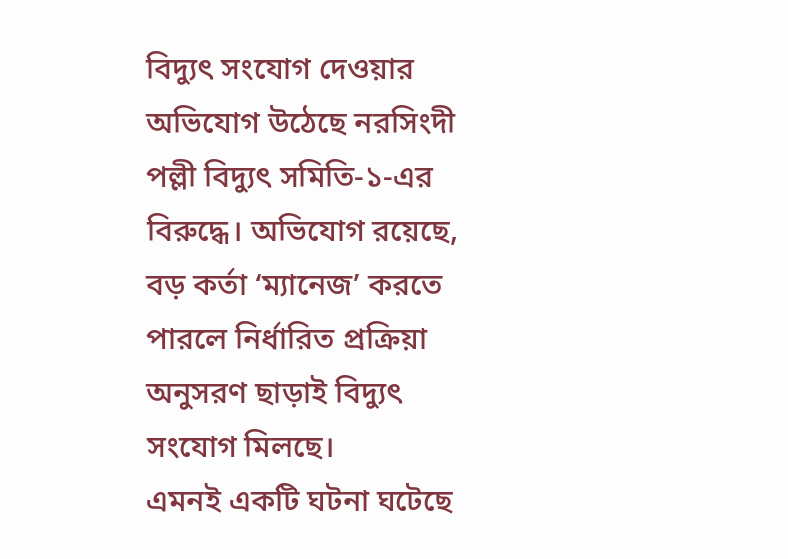বিদ্যুৎ সংযোগ দেওয়ার অভিযোগ উঠেছে নরসিংদী পল্লী বিদ্যুৎ সমিতি-১-এর বিরুদ্ধে। অভিযোগ রয়েছে, বড় কর্তা ‘ম্যানেজ’ করতে পারলে নির্ধারিত প্রক্রিয়া অনুসরণ ছাড়াই বিদ্যুৎ সংযোগ মিলছে।
এমনই একটি ঘটনা ঘটেছে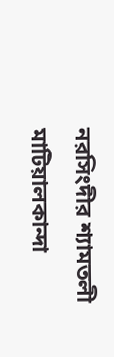নরসিংদীর শ্যামতলী মাটিয়ালকান্দা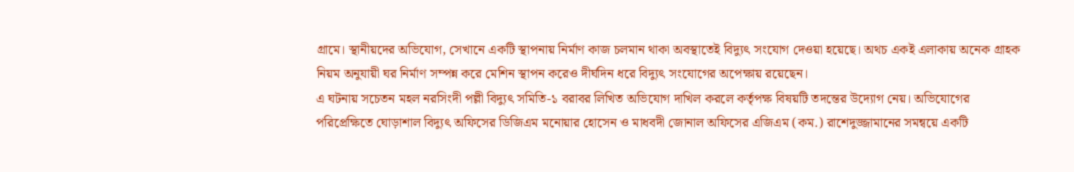গ্রামে। স্থানীয়দের অভিযোগ, সেখানে একটি স্থাপনায় নির্মাণ কাজ চলমান থাকা অবস্থাতেই বিদ্যুৎ সংযোগ দেওয়া হয়েছে। অথচ একই এলাকায় অনেক গ্রাহক নিয়ম অনুযায়ী ঘর নির্মাণ সম্পন্ন করে মেশিন স্থাপন করেও দীর্ঘদিন ধরে বিদ্যুৎ সংযোগের অপেক্ষায় রয়েছেন।
এ ঘটনায় সচেতন মহল নরসিংদী পল্লী বিদ্যুৎ সমিতি-১ বরাবর লিখিত অভিযোগ দাখিল করলে কর্তৃপক্ষ বিষয়টি তদন্তের উদ্যোগ নেয়। অভিযোগের পরিপ্রেক্ষিতে ঘোড়াশাল বিদ্যুৎ অফিসের ডিজিএম মনোয়ার হোসেন ও মাধবদী জোনাল অফিসের এজিএম (কম.) রাশেদুজ্জামানের সমন্বয়ে একটি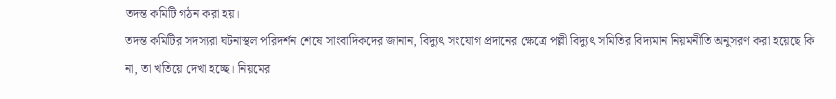তদন্ত কমিটি গঠন করা হয়।
তদন্ত কমিটির সদস্যরা ঘটনাস্থল পরিদর্শন শেষে সাংবাদিকদের জানান, বিদ্যুৎ সংযোগ প্রদানের ক্ষেত্রে পল্লী বিদ্যুৎ সমিতির বিদ্যমান নিয়মনীতি অনুসরণ করা হয়েছে কি না, তা খতিয়ে দেখা হচ্ছে। নিয়মের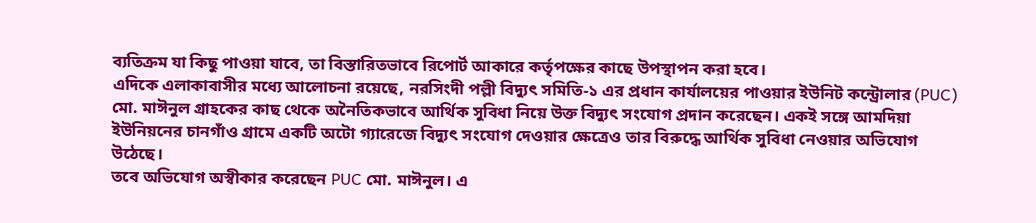ব্যতিক্রম যা কিছু পাওয়া যাবে, তা বিস্তারিতভাবে রিপোর্ট আকারে কর্তৃপক্ষের কাছে উপস্থাপন করা হবে।
এদিকে এলাকাবাসীর মধ্যে আলোচনা রয়েছে, নরসিংদী পল্লী বিদ্যুৎ সমিতি-১ এর প্রধান কার্যালয়ের পাওয়ার ইউনিট কন্ট্রোলার (PUC) মো. মাঈনুল গ্রাহকের কাছ থেকে অনৈতিকভাবে আর্থিক সুবিধা নিয়ে উক্ত বিদ্যুৎ সংযোগ প্রদান করেছেন। একই সঙ্গে আমদিয়া ইউনিয়নের চানগাঁও গ্রামে একটি অটো গ্যারেজে বিদ্যুৎ সংযোগ দেওয়ার ক্ষেত্রেও তার বিরুদ্ধে আর্থিক সুবিধা নেওয়ার অভিযোগ উঠেছে।
তবে অভিযোগ অস্বীকার করেছেন PUC মো. মাঈনুল। এ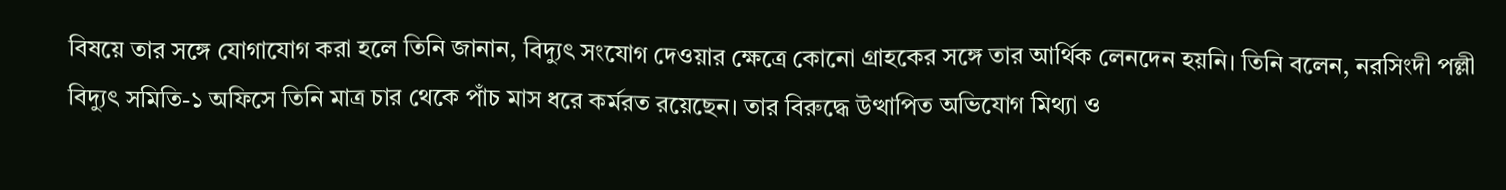বিষয়ে তার সঙ্গে যোগাযোগ করা হলে তিনি জানান, বিদ্যুৎ সংযোগ দেওয়ার ক্ষেত্রে কোনো গ্রাহকের সঙ্গে তার আর্থিক লেনদেন হয়নি। তিনি বলেন, নরসিংদী পল্লী বিদ্যুৎ সমিতি-১ অফিসে তিনি মাত্র চার থেকে পাঁচ মাস ধরে কর্মরত রয়েছেন। তার বিরুদ্ধে উত্থাপিত অভিযোগ মিথ্যা ও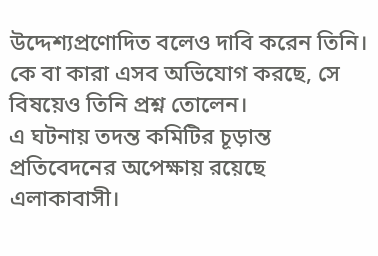উদ্দেশ্যপ্রণোদিত বলেও দাবি করেন তিনি। কে বা কারা এসব অভিযোগ করছে, সে বিষয়েও তিনি প্রশ্ন তোলেন।
এ ঘটনায় তদন্ত কমিটির চূড়ান্ত প্রতিবেদনের অপেক্ষায় রয়েছে এলাকাবাসী।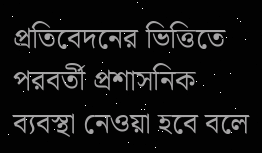প্রতিবেদনের ভিত্তিতে পরবর্তী প্রশাসনিক ব্যবস্থা নেওয়া হবে বলে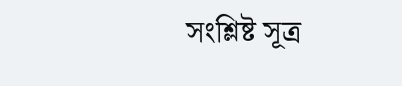সংশ্লিষ্ট সূত্র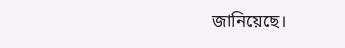জানিয়েছে।